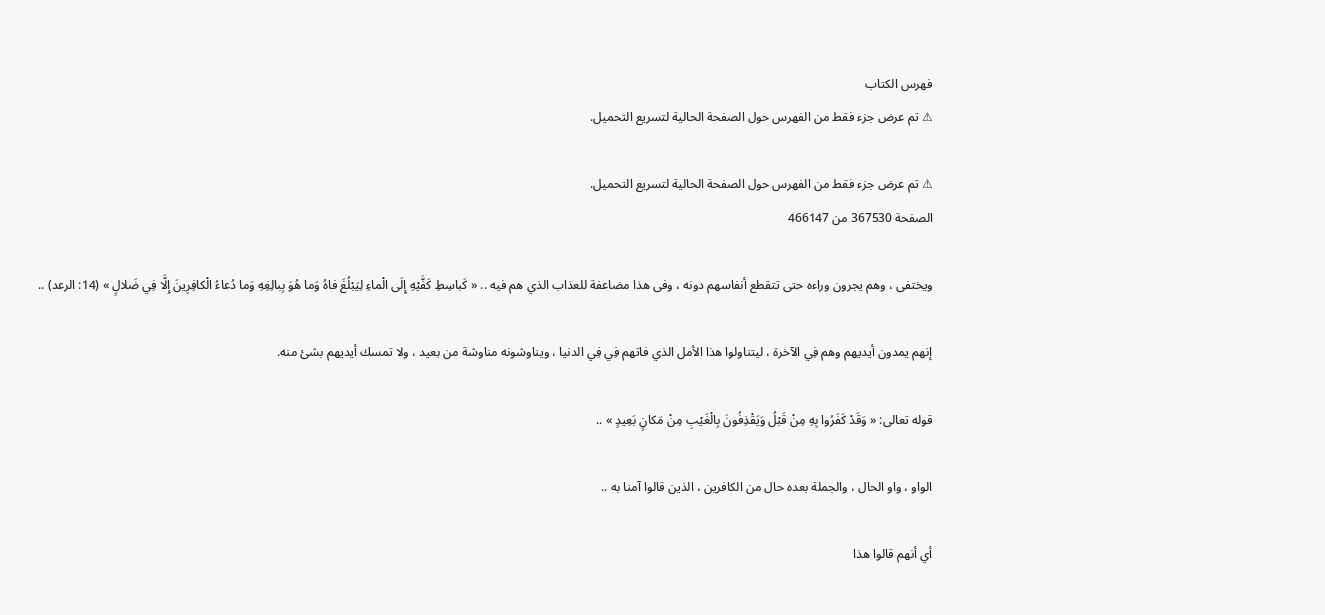فهرس الكتاب
⚠ تم عرض جزء فقط من الفهرس حول الصفحة الحالية لتسريع التحميل.

⚠ تم عرض جزء فقط من الفهرس حول الصفحة الحالية لتسريع التحميل.
الصفحة 367530 من 466147

ويختفى ، وهم يجرون وراءه حتى تتقطع أنفاسهم دونه ، وفى هذا مضاعفة للعذاب الذي هم فيه .. « كَباسِطِ كَفَّيْهِ إِلَى الْماءِ لِيَبْلُغَ فاهُ وَما هُوَ بِبالِغِهِ وَما دُعاءُ الْكافِرِينَ إِلَّا فِي ضَلالٍ » (14: الرعد) ..

إنهم يمدون أيديهم وهم فِي الآخرة ، ليتناولوا هذا الأمل الذي فاتهم فِي فِي الدنيا ، ويناوشونه مناوشة من بعيد ، ولا تمسك أيديهم بشئ منه.

قوله تعالى: « وَقَدْ كَفَرُوا بِهِ مِنْ قَبْلُ وَيَقْذِفُونَ بِالْغَيْبِ مِنْ مَكانٍ بَعِيدٍ » ..

الواو ، واو الحال ، والجملة بعده حال من الكافرين ، الذين قالوا آمنا به ..

أي أنهم قالوا هذا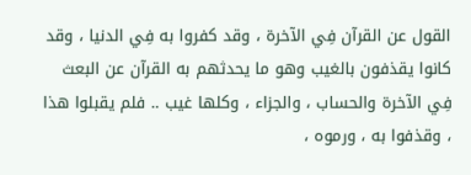القول عن القرآن فِي الآخرة ، وقد كفروا به فِي الدنيا ، وقد كانوا يقذفون بالغيب وهو ما يحدثهم به القرآن عن البعث فِي الآخرة والحساب ، والجزاء ، وكلها غيب .. فلم يقبلوا هذا ، وقذفوا به ، ورموه ،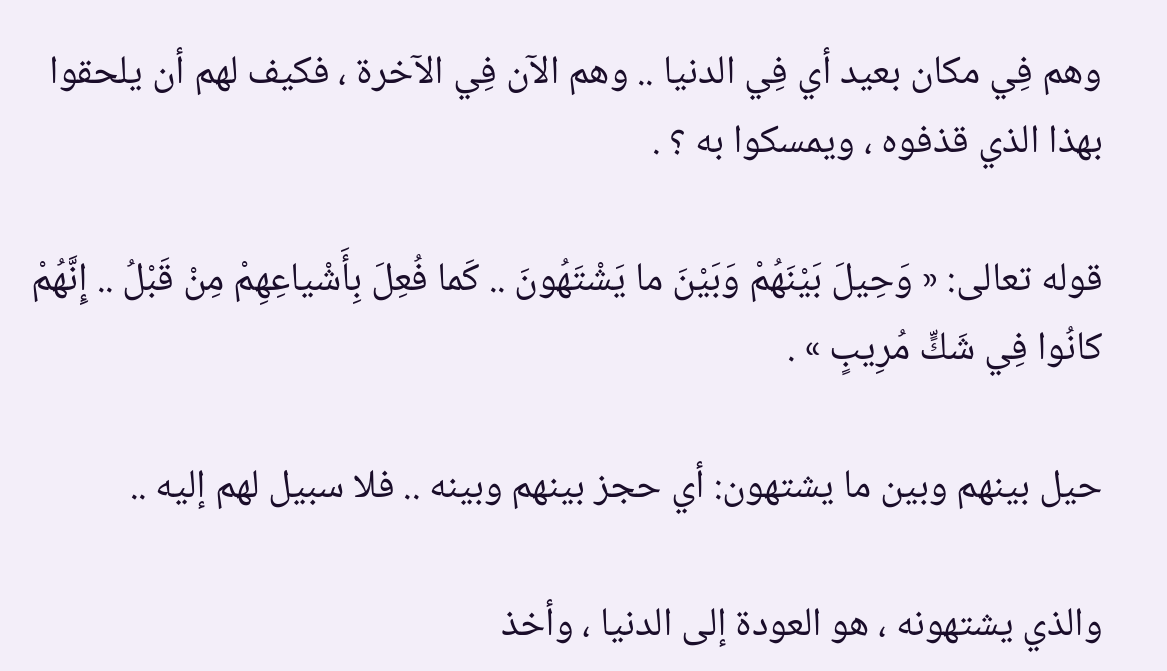وهم فِي مكان بعيد أي فِي الدنيا .. وهم الآن فِي الآخرة ، فكيف لهم أن يلحقوا بهذا الذي قذفوه ، ويمسكوا به ؟ .

قوله تعالى: « وَحِيلَ بَيْنَهُمْ وَبَيْنَ ما يَشْتَهُونَ .. كَما فُعِلَ بِأَشْياعِهِمْ مِنْ قَبْلُ .. إِنَّهُمْ كانُوا فِي شَكٍّ مُرِيبٍ » .

حيل بينهم وبين ما يشتهون: أي حجز بينهم وبينه .. فلا سبيل لهم إليه ..

والذي يشتهونه ، هو العودة إلى الدنيا ، وأخذ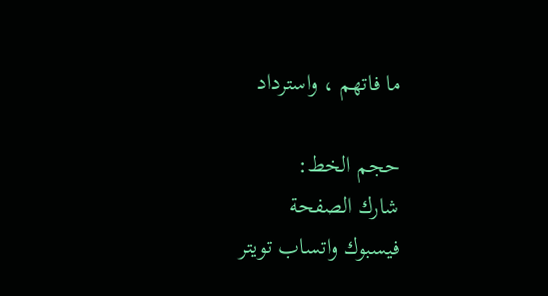ما فاتهم ، واسترداد

حجم الخط:
شارك الصفحة
فيسبوك واتساب تويتر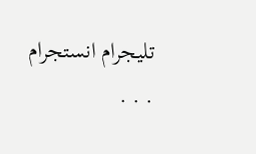تليجرام انستجرام
. . .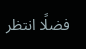فضلًا انتظر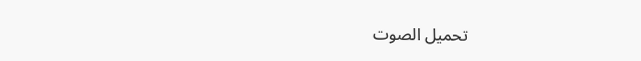تحميل الصوت